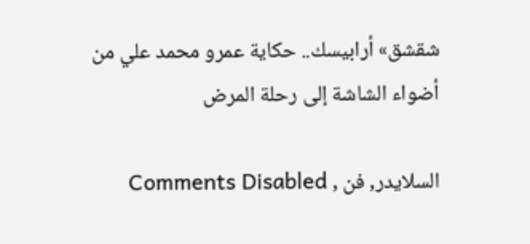شقشق» أرابيسك.. حكاية عمرو محمد علي من أضواء الشاشة إلى رحلة المرض

السلايدر, فن , Comments Disabled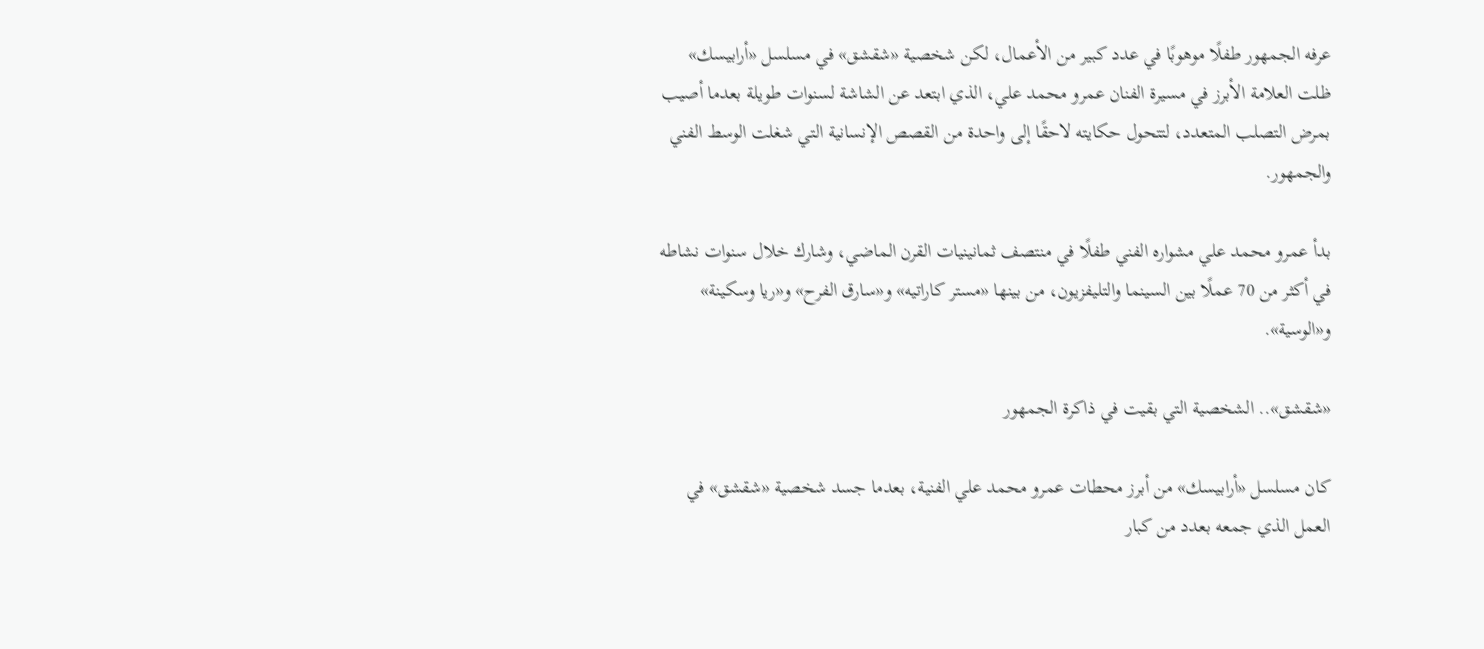عرفه الجمهور طفلًا موهوبًا في عدد كبير من الأعمال، لكن شخصية «شقشق» في مسلسل «أرابيسك» ظلت العلامة الأبرز في مسيرة الفنان عمرو محمد علي، الذي ابتعد عن الشاشة لسنوات طويلة بعدما أصيب بمرض التصلب المتعدد، لتتحول حكايته لاحقًا إلى واحدة من القصص الإنسانية التي شغلت الوسط الفني والجمهور.

بدأ عمرو محمد علي مشواره الفني طفلًا في منتصف ثمانينيات القرن الماضي، وشارك خلال سنوات نشاطه في أكثر من 70 عملًا بين السينما والتليفزيون، من بينها «مستر كاراتيه» و«سارق الفرح» و«ريا وسكينة» و«الوسية».

«شقشق».. الشخصية التي بقيت في ذاكرة الجمهور

كان مسلسل «أرابيسك» من أبرز محطات عمرو محمد علي الفنية، بعدما جسد شخصية «شقشق» في العمل الذي جمعه بعدد من كبار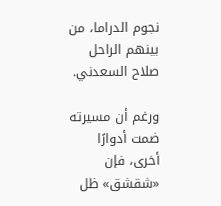نجوم الدراما، من بينهم الراحل صلاح السعدني.

ورغم أن مسيرته ضمت أدوارًا أخرى، فإن «شقشق» ظل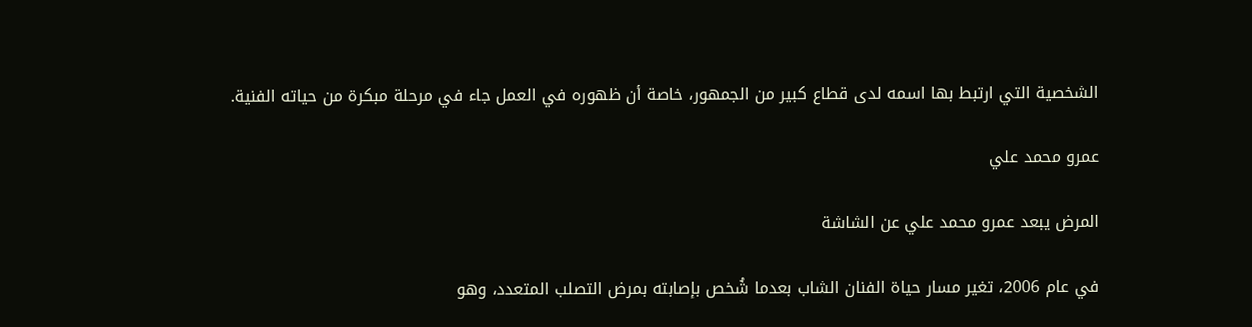الشخصية التي ارتبط بها اسمه لدى قطاع كبير من الجمهور، خاصة أن ظهوره في العمل جاء في مرحلة مبكرة من حياته الفنية.

عمرو محمد علي

المرض يبعد عمرو محمد علي عن الشاشة

في عام 2006، تغير مسار حياة الفنان الشاب بعدما شُخص بإصابته بمرض التصلب المتعدد، وهو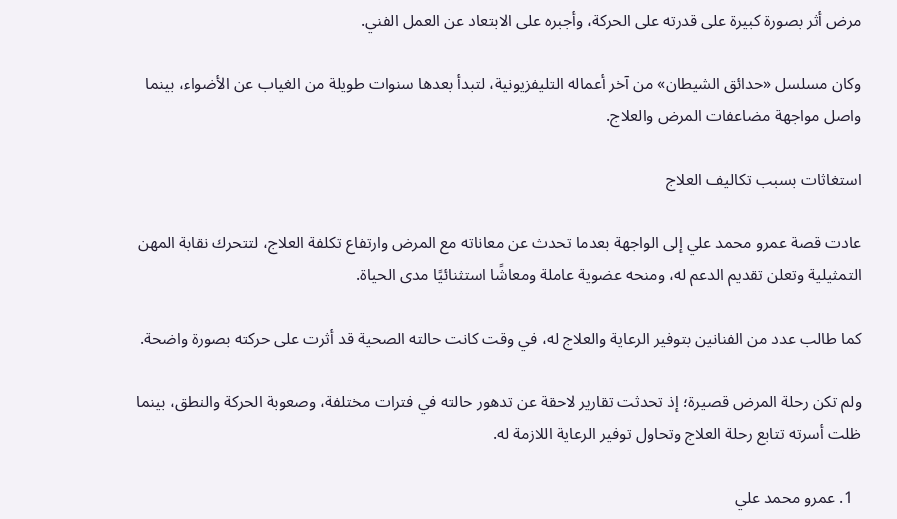مرض أثر بصورة كبيرة على قدرته على الحركة، وأجبره على الابتعاد عن العمل الفني.

وكان مسلسل «حدائق الشيطان» من آخر أعماله التليفزيونية، لتبدأ بعدها سنوات طويلة من الغياب عن الأضواء، بينما واصل مواجهة مضاعفات المرض والعلاج.

استغاثات بسبب تكاليف العلاج

عادت قصة عمرو محمد علي إلى الواجهة بعدما تحدث عن معاناته مع المرض وارتفاع تكلفة العلاج، لتتحرك نقابة المهن التمثيلية وتعلن تقديم الدعم له، ومنحه عضوية عاملة ومعاشًا استثنائيًا مدى الحياة.

كما طالب عدد من الفنانين بتوفير الرعاية والعلاج له، في وقت كانت حالته الصحية قد أثرت على حركته بصورة واضحة.

ولم تكن رحلة المرض قصيرة؛ إذ تحدثت تقارير لاحقة عن تدهور حالته في فترات مختلفة، وصعوبة الحركة والنطق، بينما ظلت أسرته تتابع رحلة العلاج وتحاول توفير الرعاية اللازمة له.

  1. عمرو محمد علي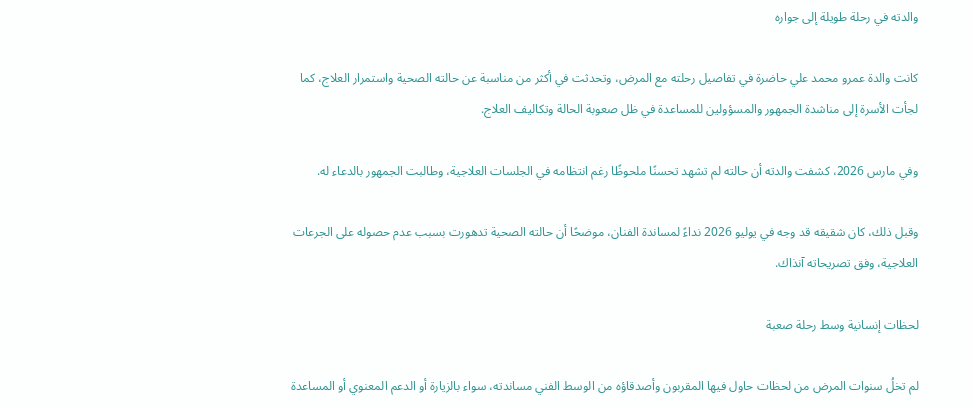والدته في رحلة طويلة إلى جواره

كانت والدة عمرو محمد علي حاضرة في تفاصيل رحلته مع المرض، وتحدثت في أكثر من مناسبة عن حالته الصحية واستمرار العلاج، كما لجأت الأسرة إلى مناشدة الجمهور والمسؤولين للمساعدة في ظل صعوبة الحالة وتكاليف العلاج.

وفي مارس 2026، كشفت والدته أن حالته لم تشهد تحسنًا ملحوظًا رغم انتظامه في الجلسات العلاجية، وطالبت الجمهور بالدعاء له.

وقبل ذلك، كان شقيقه قد وجه في يوليو 2026 نداءً لمساندة الفنان، موضحًا أن حالته الصحية تدهورت بسبب عدم حصوله على الجرعات العلاجية، وفق تصريحاته آنذاك.

لحظات إنسانية وسط رحلة صعبة

لم تخلُ سنوات المرض من لحظات حاول فيها المقربون وأصدقاؤه من الوسط الفني مساندته، سواء بالزيارة أو الدعم المعنوي أو المساعدة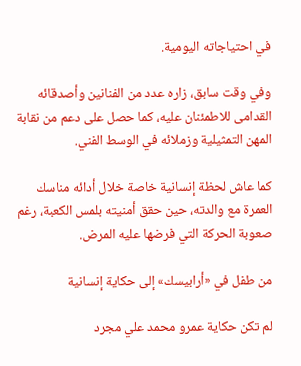في احتياجاته اليومية.

وفي وقت سابق، زاره عدد من الفنانين وأصدقائه القدامى للاطمئنان عليه، كما حصل على دعم من نقابة المهن التمثيلية وزملائه في الوسط الفني.

كما عاش لحظة إنسانية خاصة خلال أدائه مناسك العمرة مع والدته، حين حقق أمنيته بلمس الكعبة، رغم صعوبة الحركة التي فرضها عليه المرض.

من طفل في «أرابيسك» إلى حكاية إنسانية

لم تكن حكاية عمرو محمد علي مجرد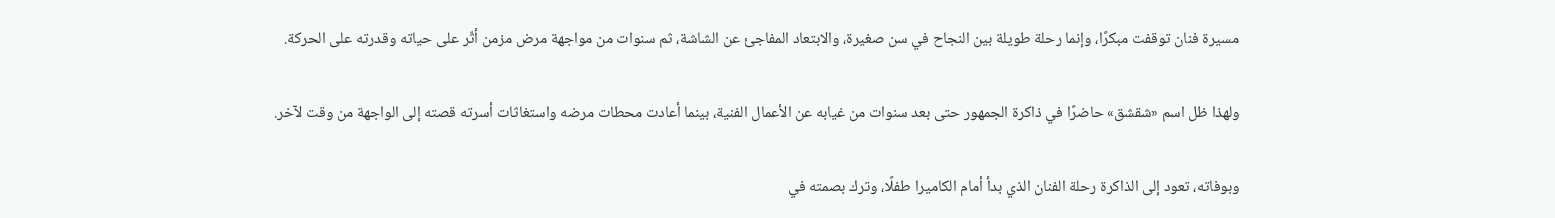مسيرة فنان توقفت مبكرًا، وإنما رحلة طويلة بين النجاح في سن صغيرة، والابتعاد المفاجئ عن الشاشة، ثم سنوات من مواجهة مرض مزمن أثّر على حياته وقدرته على الحركة.

ولهذا ظل اسم «شقشق» حاضرًا في ذاكرة الجمهور حتى بعد سنوات من غيابه عن الأعمال الفنية، بينما أعادت محطات مرضه واستغاثات أسرته قصته إلى الواجهة من وقت لآخر.

وبوفاته، تعود إلى الذاكرة رحلة الفنان الذي بدأ أمام الكاميرا طفلًا، وترك بصمته في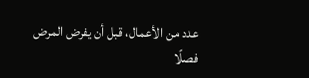عدد من الأعمال، قبل أن يفرض المرض فصلًا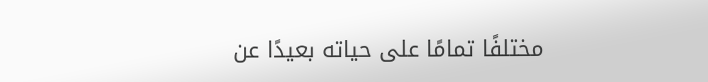مختلفًا تمامًا على حياته بعيدًا عن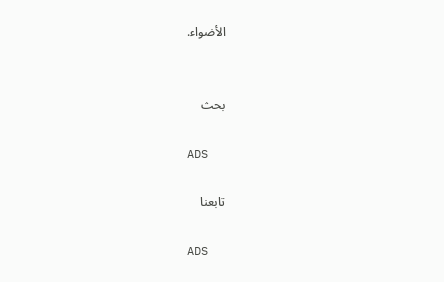الأضواء.


بحث

ADS

تابعنا

ADS